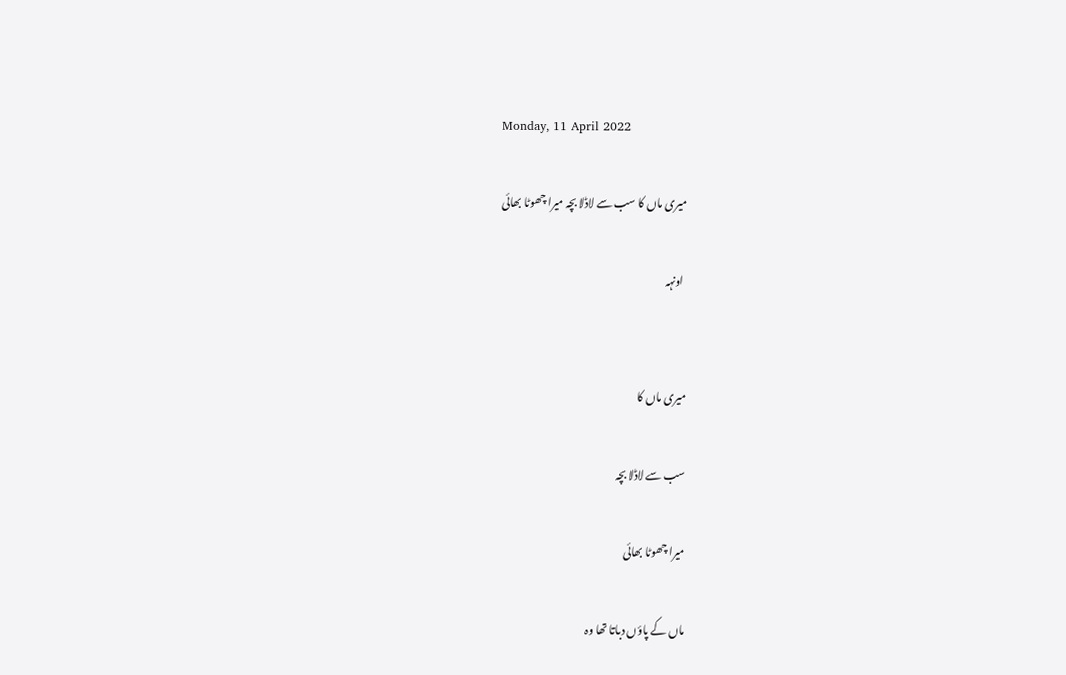Monday, 11 April 2022

میری ماں کا سب سے لاڈلا بچہ میرا چھوٹا بھائی

 اونہہ


میری ماں کا

سب سے لاڈلا بچہ

میرا چھوٹا بھائی

ماں کے پاؤں دباتا تھا وہ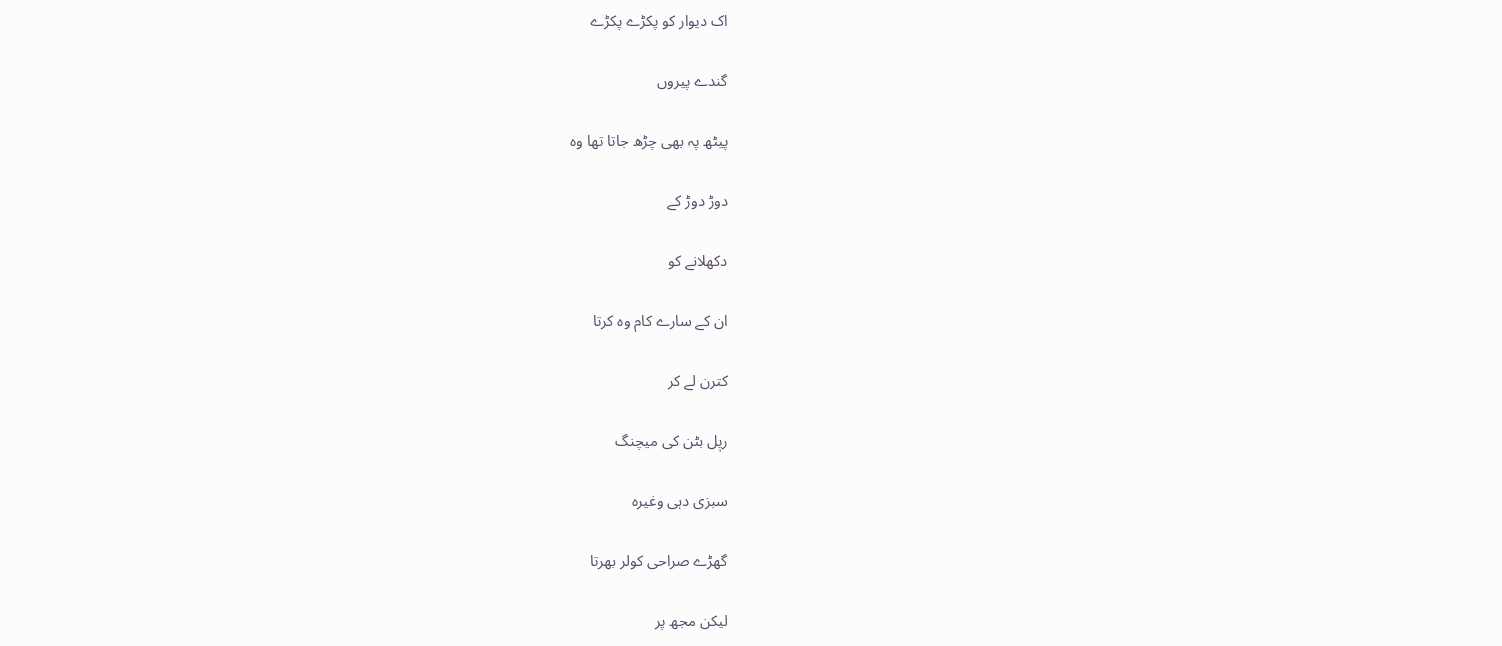اک دیوار کو پکڑے پکڑے

گندے پیروں

پیٹھ پہ بھی چڑھ جاتا تھا وہ

دوڑ دوڑ کے

دکھلانے کو

ان کے سارے کام وہ کرتا

کترن لے کر

ریٖل بٹن کی میچنگ

سبزی دہی وغیرہ

گھڑے صراحی کولر بھرتا

لیکن مجھ پر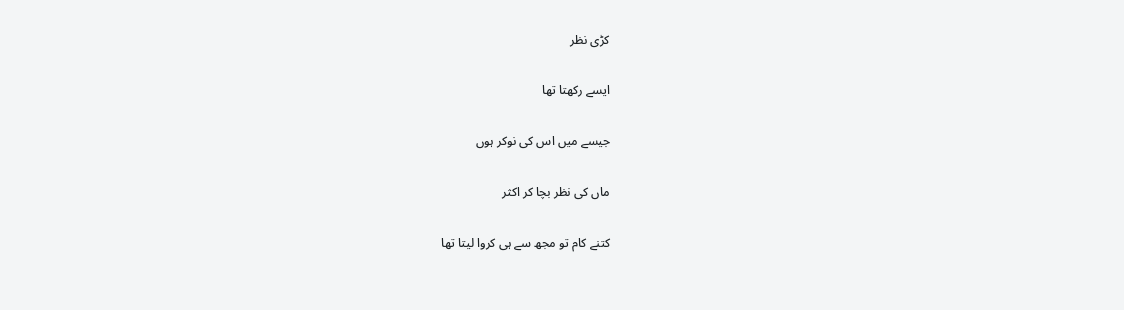کڑی نظر

ایسے رکھتا تھا

جیسے میں اس کی نوکر ہوں

ماں کی نظر بچا کر اکثر

کتنے کام تو مجھ سے ہی کروا لیتا تھا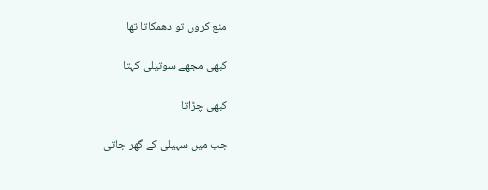منع کروں تو دھمکاتا تھا

کبھی مجھے سوتیلی کہتا

کبھی چڑاتا

جب میں سہیلی کے گھر جاتی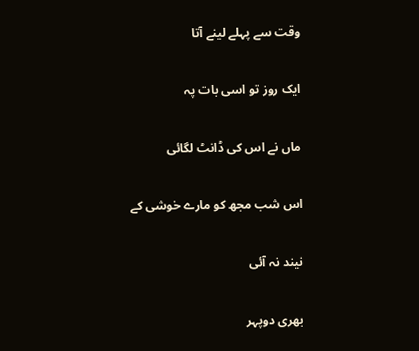وقت سے پہلے لینے آتا

ایک روز تو اسی بات پہ

ماں نے اس کی ڈانٹ لگائی

اس شب مجھ کو مارے خوشی کے

نیند نہ آئی

بھری دوپہر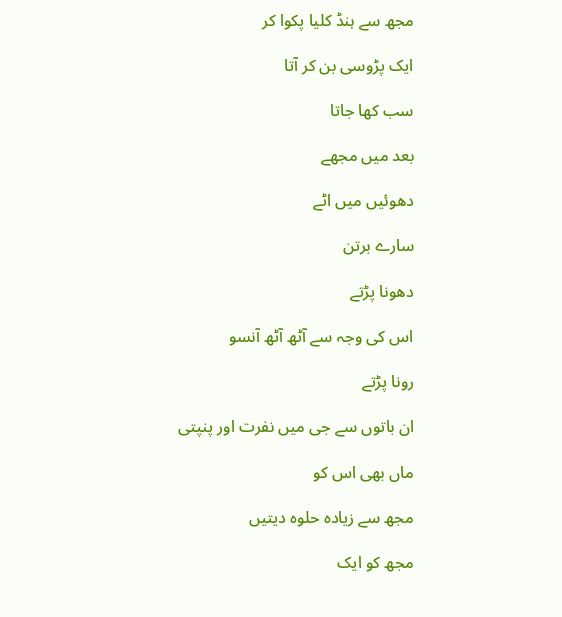مجھ سے ہنڈ کلیا پکوا کر

ایک پڑوسی بن کر آتا

سب کھا جاتا

بعد میں مجھے

دھوئیں میں اٹے

سارے برتن

دھونا پڑتے

اس کی وجہ سے آٹھ آٹھ آنسو

رونا پڑتے

ان باتوں سے جی میں نفرت اور پنپتی

ماں بھی اس کو

مجھ سے زیادہ حلوہ دیتیں

مجھ کو ایک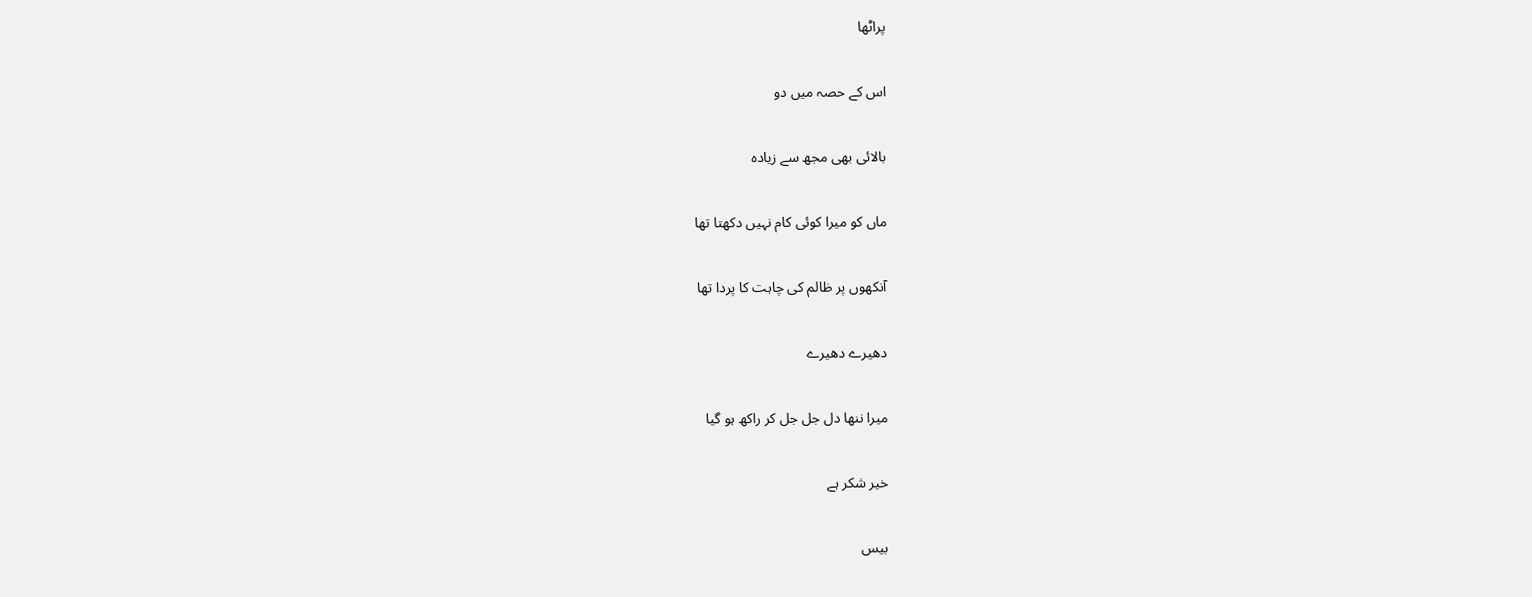پراٹھا

اس کے حصہ میں دو

بالائی بھی مجھ سے زیادہ

ماں کو میرا کوئی کام نہیں دکھتا تھا

آنکھوں پر ظالم کی چاہت کا پردا تھا

دھیرے دھیرے

میرا ننھا دل جل جل کر راکھ ہو گیا

خیر شکر ہے

بیس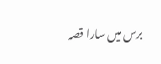برس میں سارا قصہ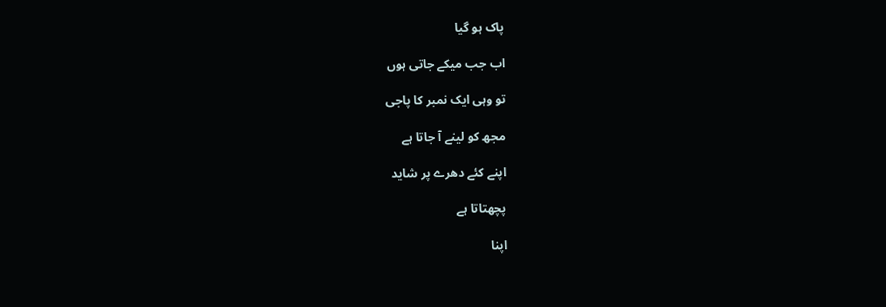پاک ہو گیا

اب جب میکے جاتی ہوں

تو وہی ایک نمبر کا پاجی

مجھ کو لینے آ جاتا ہے

اپنے کئے دھرے پر شاید

پچھتاتا ہے

اپنا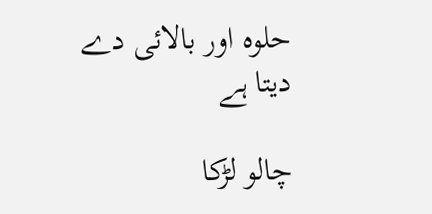حلوہ اور بالائی دے دیتا ہے

چالو لڑکا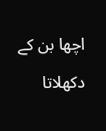اچھا بن کے

دکھلاتا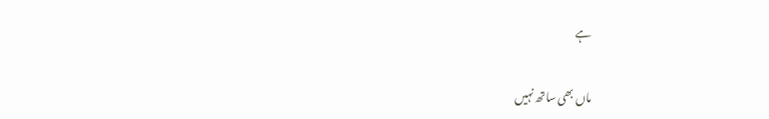ہے

ماں بھی ساتھ نہیں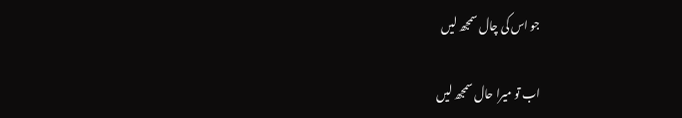جو اس کی چال سمجھ لیں

اب تو میرا حال سمجھ لیں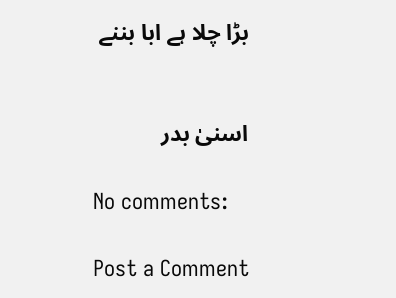بڑا چلا ہے ابا بننے


اسنیٰ بدر

No comments:

Post a Comment